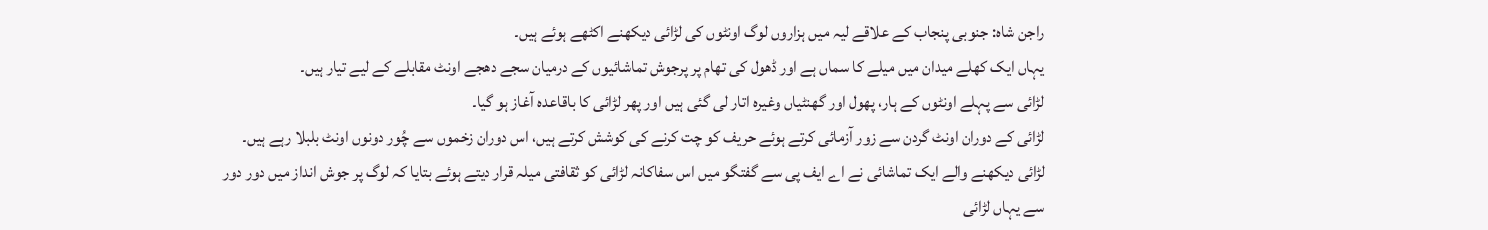راجن شاہ: جنوبی پنجاب کے علاقے لیہ میں ہزاروں لوگ اونٹوں کی لڑائی دیکھنے اکٹھے ہوئے ہیں۔
یہاں ایک کھلے میدان میں میلے کا سماں ہے اور ڈھول کی تھام پر پرجوش تماشائیوں کے درمیان سجے دھجے اونٹ مقابلے کے لیے تیار ہیں۔
لڑائی سے پہلے اونٹوں کے ہار، پھول اور گھنٹیاں وغیرہ اتار لی گئی ہیں اور پھر لڑائی کا باقاعدہ آغاز ہو گیا۔
لڑائی کے دوران اونٹ گردن سے زور آزمائی کرتے ہوئے حریف کو چت کرنے کی کوشش کرتے ہیں، اس دوران زخموں سے چُور دونوں اونٹ بلبلا رہے ہیں۔
لڑائی دیکھنے والے ایک تماشائی نے اے ایف پی سے گفتگو میں اس سفاکانہ لڑائی کو ثقافتی میلہ قرار دیتے ہوئے بتایا کہ لوگ پر جوش انداز میں دور دور سے یہاں لڑائی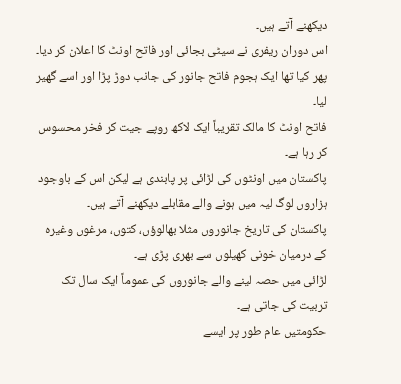دیکھنے آتے ہیں۔
اس دوران ریفری نے سیٹی بجائی اور فاتح اونٹ کا اعلان کر دیا۔ پھر کیا تھا ایک ہجوم فاتح جانور کی جانب دوڑ پڑا اور اسے گھیر لیا۔
فاتح اونٹ کا مالک تقریباً ایک لاکھ روپے جیت کر فخر محسوس کر رہا ہے۔
پاکستان میں اونٹوں کی لڑائی پر پابندی ہے لیکن اس کے باوجود ہزاروں لوگ لیہ میں ہونے والے مقابلے دیکھنے آتے ہیں۔
پاکستان کی تاریخ جانوروں مثلا بھالوؤں، کتوں، مرغوں وغیرہ کے درمیان خونی کھیلوں سے بھری پڑی ہے۔
لڑائی میں حصہ لینے والے جانوروں کی عموماً ایک سال تک تربیت کی جاتی ہے۔
حکومتیں عام طور پر ایسے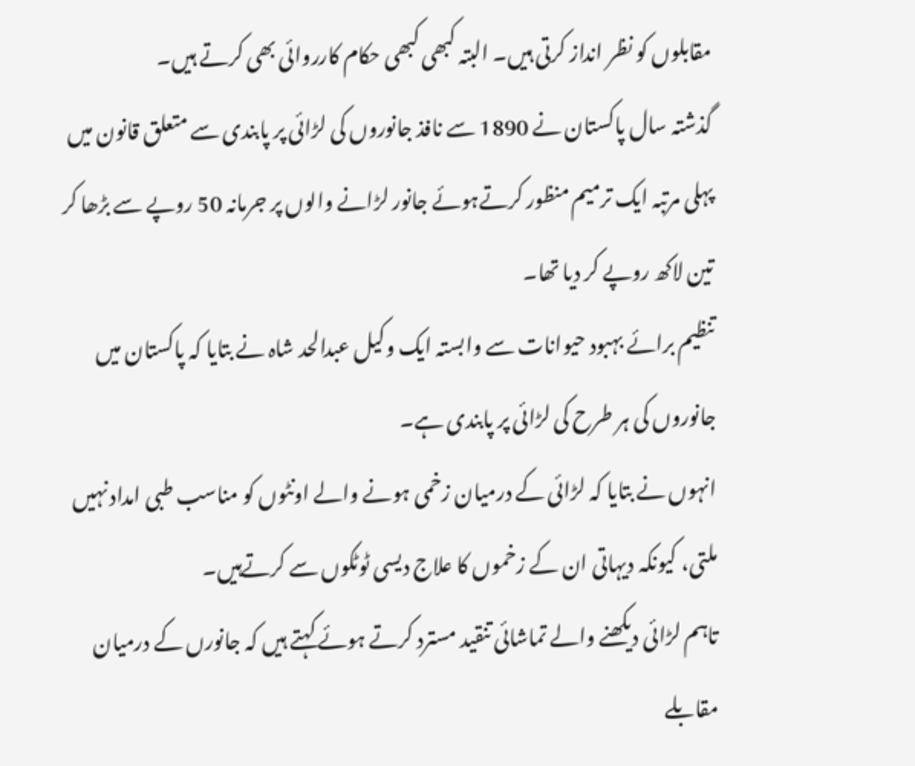مقابلوں کو نظر انداز کرتی ہیں۔ البتہ کبھی کبھی حکام کارروائی بھی کرتے ہیں۔
گذشتہ سال پاکستان نے 1890 سے نافذ جانوروں کی لڑائی پر پابندی سے متعلق قانون میں پہلی مرتبہ ایک ترمیم منظور کرتےہوئے جانور لڑانے والوں پر جرمانہ 50 روپے سے بڑھا کر تین لاکھ روپے کر دیا تھا۔
تنظیم برائے بہبود حیوانات سے وابستہ ایک وکیل عبدالحد شاہ نے بتایا کہ پاکستان میں جانوروں کی ہر طرح کی لڑائی پر پابندی ہے۔
انہوں نے بتایا کہ لڑائی کے درمیان زخمی ہونے والے اونٹوں کو مناسب طبی امداد نہیں ملتی، کیونکہ دیہاتی ان کے زخموں کا علاج دیسی ٹوٹکوں سے کرتےہیں۔
تاہم لڑائی دیکھنے والے تماشائی تنقید مسترد کرتے ہوئے کہتے ہیں کہ جانورں کے درمیان مقابلے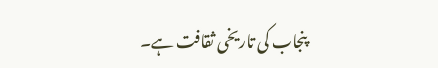پنجاب کی تاریخی ثقافت ہے۔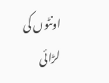اونٹوں کی لڑائی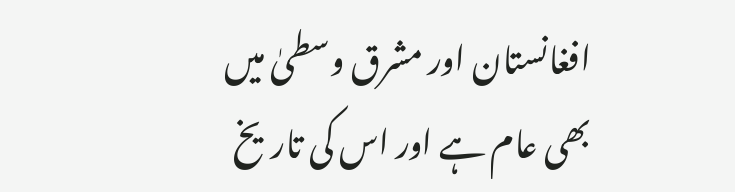افغانستان اور مشرق وسطیٰ میں بھی عام ہے اور اس کی تاریخ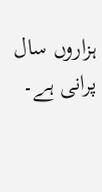ہزاروں سال پرانی ہے۔